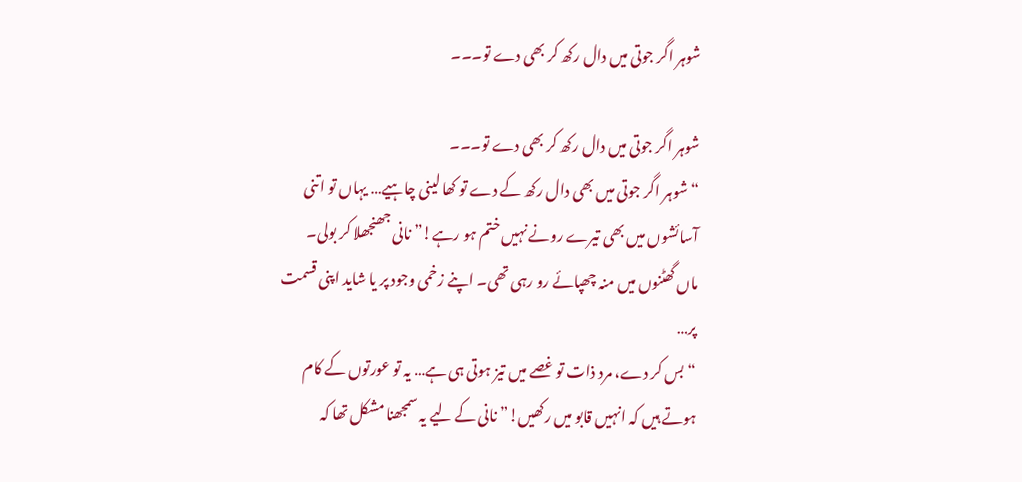شوہر اگر جوتی میں دال رکھ کر بھی دے تو۔۔۔

شوہر اگر جوتی میں دال رکھ کر بھی دے تو۔۔۔
“شوہر اگر جوتی میں بھی دال رکھ کے دے تو کھا لینی چاہیے… یہاں تو اتنی آسائشوں میں بھی تیرے رونے نہیں ختم ہو رہے!” نانی جھنجھلا کر بولی۔
ماں گھٹنوں میں منہ چھپائے رو رہی تھی۔ اپنے زخمی وجود پر یا شاید اپنی قسمت پر…
“بس کر دے، مرد ذات تو غصے میں تیز ہوتی ہی ہے… یہ تو عورتوں کے کام ہوتے ہیں کہ انہیں قابو میں رکھیں!” نانی کے لیے یہ سمجھنا مشکل تھا کہ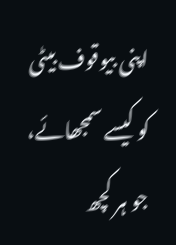اپنی بیوقوف بیٹی کو کیسے سمجھائے، جو ہر کچھ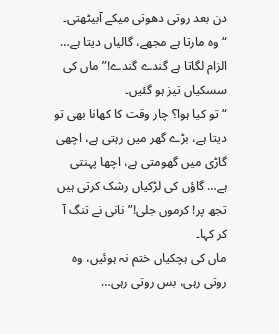دن بعد روتی دھوتی میکے آبیٹھتی۔
“وہ مارتا ہے مجھے، گالیاں دیتا ہے… الزام لگاتا ہے گندے گندے!” ماں کی سسکیاں تیز ہو گئیں۔
“تو کیا ہوا؟ چار وقت کا کھانا بھی تو دیتا ہے، بڑے گھر میں رہتی ہے، اچھی گاڑی میں گھومتی ہے، اچھا پہنتی ہے… گاؤں کی لڑکیاں رشک کرتی ہیں تجھ پر! کرموں جلی!” نانی نے تنگ آ کر کہا۔
ماں کی ہچکیاں ختم نہ ہوئیں، وہ روتی رہی، بس روتی رہی…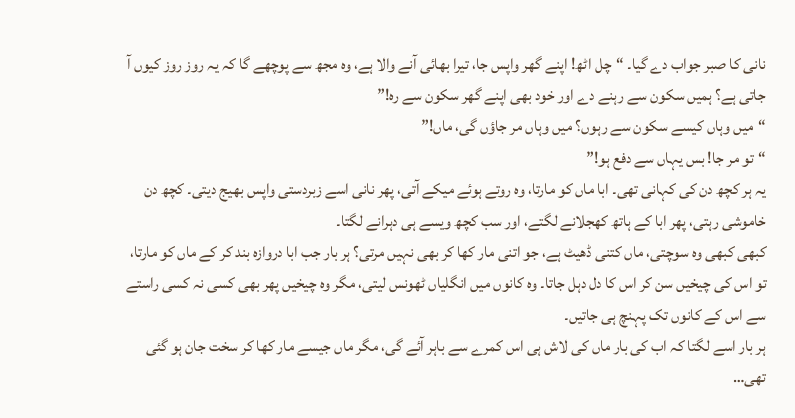نانی کا صبر جواب دے گیا۔ “چل اٹھ! اپنے گھر واپس جا، تیرا بھائی آنے والا ہے، وہ مجھ سے پوچھے گا کہ یہ روز روز کیوں آ جاتی ہے؟ ہمیں سکون سے رہنے دے اور خود بھی اپنے گھر سکون سے رہ!”
“میں وہاں کیسے سکون سے رہوں؟ میں وہاں مر جاؤں گی، ماں!”
“تو مر جا! بس یہاں سے دفع ہو!”
یہ ہر کچھ دن کی کہانی تھی۔ ابا ماں کو مارتا، وہ روتے ہوئے میکے آتی، پھر نانی اسے زبردستی واپس بھیج دیتی۔ کچھ دن خاموشی رہتی، پھر ابا کے ہاتھ کھجلانے لگتے، اور سب کچھ ویسے ہی دہرانے لگتا۔
کبھی کبھی وہ سوچتی، ماں کتنی ڈھیٹ ہے، جو اتنی مار کھا کر بھی نہیں مرتی؟ ہر بار جب ابا دروازہ بند کر کے ماں کو مارتا، تو اس کی چیخیں سن کر اس کا دل دہل جاتا۔ وہ کانوں میں انگلیاں ٹھونس لیتی، مگر وہ چیخیں پھر بھی کسی نہ کسی راستے سے اس کے کانوں تک پہنچ ہی جاتیں۔
ہر بار اسے لگتا کہ اب کی بار ماں کی لاش ہی اس کمرے سے باہر آئے گی، مگر ماں جیسے مار کھا کر سخت جان ہو گئی تھی…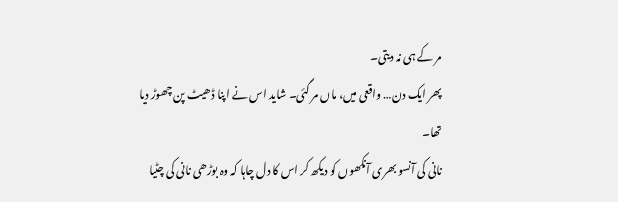مر کے ہی نہ دیتی۔
پھر ایک دن… واقعی میں، ماں مر گئی۔ شاید اس نے اپنا ڈھیٹ پن چھوڑ دیا تھا۔
نانی کی آنسو بھری آنکھوں کو دیکھ کر اس کا دل چاہا کہ وہ بوڑھی نانی کی چٹیا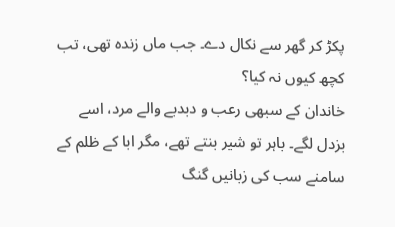پکڑ کر گھر سے نکال دے۔ جب ماں زندہ تھی، تب کچھ کیوں نہ کیا؟
خاندان کے سبھی رعب و دبدبے والے مرد، اسے بزدل لگے۔ باہر تو شیر بنتے تھے، مگر ابا کے ظلم کے سامنے سب کی زبانیں گنگ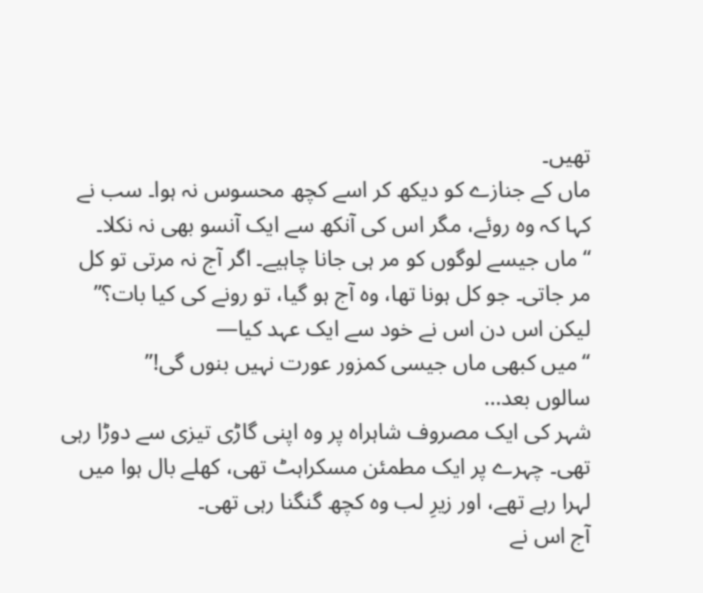تھیں۔
ماں کے جنازے کو دیکھ کر اسے کچھ محسوس نہ ہوا۔ سب نے کہا کہ وہ روئے، مگر اس کی آنکھ سے ایک آنسو بھی نہ نکلا۔
“ماں جیسے لوگوں کو مر ہی جانا چاہیے۔ اگر آج نہ مرتی تو کل مر جاتی۔ جو کل ہونا تھا، وہ آج ہو گیا، تو رونے کی کیا بات؟”
لیکن اس دن اس نے خود سے ایک عہد کیا—
“میں کبھی ماں جیسی کمزور عورت نہیں بنوں گی!”
سالوں بعد…
شہر کی ایک مصروف شاہراہ پر وہ اپنی گاڑی تیزی سے دوڑا رہی تھی۔ چہرے پر ایک مطمئن مسکراہٹ تھی، کھلے بال ہوا میں لہرا رہے تھے، اور زیرِ لب وہ کچھ گنگنا رہی تھی۔
آج اس نے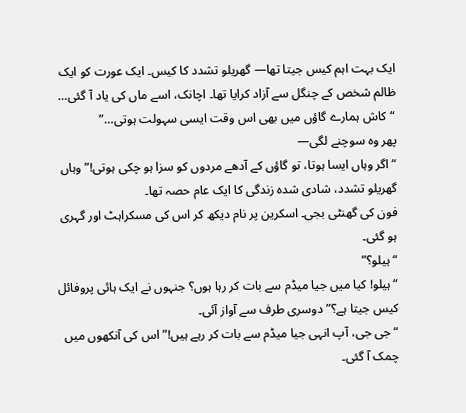ایک بہت اہم کیس جیتا تھا— گھریلو تشدد کا کیس۔ ایک عورت کو ایک ظالم شخص کے چنگل سے آزاد کرایا تھا۔ اچانک، اسے ماں کی یاد آ گئی…
“کاش ہمارے گاؤں میں بھی اس وقت ایسی سہولت ہوتی…”
پھر وہ سوچنے لگی—
“اگر وہاں ایسا ہوتا، تو گاؤں کے آدھے مردوں کو سزا ہو چکی ہوتی!” وہاں گھریلو تشدد، شادی شدہ زندگی کا ایک عام حصہ تھا۔
فون کی گھنٹی بجی۔ اسکرین پر نام دیکھ کر اس کی مسکراہٹ اور گہری ہو گئی۔
“ہیلو؟”
“ہیلو! کیا میں جیا میڈم سے بات کر رہا ہوں؟ جنہوں نے ایک ہائی پروفائل کیس جیتا ہے؟” دوسری طرف سے آواز آئی۔
“جی جی، آپ انہی جیا میڈم سے بات کر رہے ہیں!” اس کی آنکھوں میں چمک آ گئی۔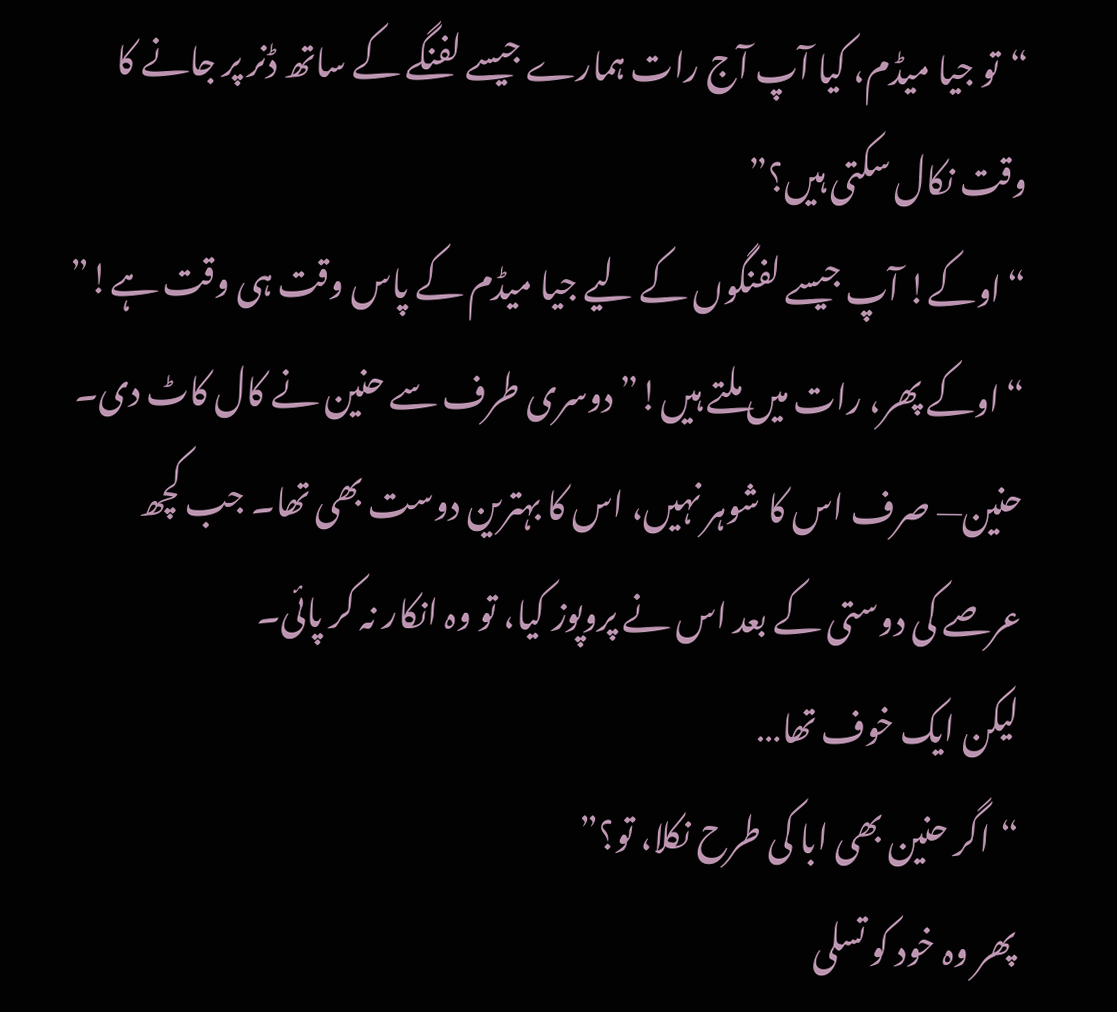“تو جیا میڈم، کیا آپ آج رات ہمارے جیسے لفنگے کے ساتھ ڈنر پر جانے کا وقت نکال سکتی ہیں؟”
“اوکے! آپ جیسے لفنگوں کے لیے جیا میڈم کے پاس وقت ہی وقت ہے!”
“اوکے پھر، رات میں ملتے ہیں!” دوسری طرف سے حنین نے کال کاٹ دی۔
حنین— صرف اس کا شوہر نہیں، اس کا بہترین دوست بھی تھا۔ جب کچھ عرصے کی دوستی کے بعد اس نے پروپوز کیا، تو وہ انکار نہ کر پائی۔
لیکن ایک خوف تھا…
“اگر حنین بھی ابا کی طرح نکلا، تو؟”
پھر وہ خود کو تسلی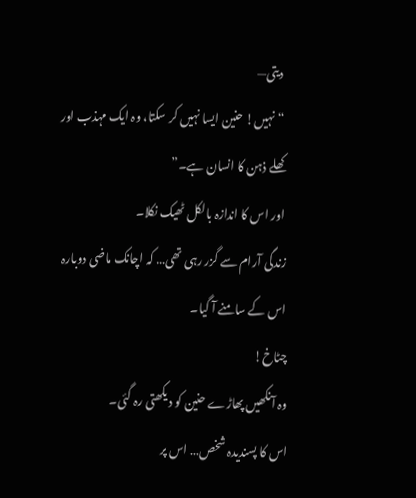دیتی—
“نہیں! حنین ایسا نہیں کر سکتا، وہ ایک مہذب اور کھلے ذہن کا انسان ہے۔”
اور اس کا اندازہ بالکل ٹھیک نکلا۔
زندگی آرام سے گزر رہی تھی… کہ اچانک ماضی دوبارہ اس کے سامنے آ گیا۔
چٹاخ!
وہ آنکھیں پھاڑے حنین کو دیکھتی رہ گئی۔
اس کا پسندیدہ شخص… اس پر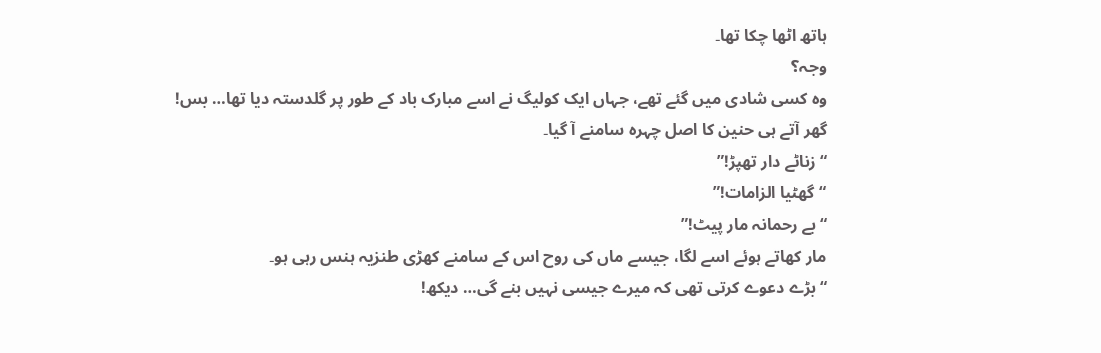ہاتھ اٹھا چکا تھا۔
وجہ؟
وہ کسی شادی میں گئے تھے، جہاں ایک کولیگ نے اسے مبارک باد کے طور پر گلدستہ دیا تھا… بس!
گھر آتے ہی حنین کا اصل چہرہ سامنے آ گیا۔
“زناٹے دار تھپڑ!”
“گھٹیا الزامات!”
“بے رحمانہ مار پیٹ!”
مار کھاتے ہوئے اسے لگا، جیسے ماں کی روح اس کے سامنے کھڑی طنزیہ ہنس رہی ہو۔
“بڑے دعوے کرتی تھی کہ میرے جیسی نہیں بنے گی… دیکھ!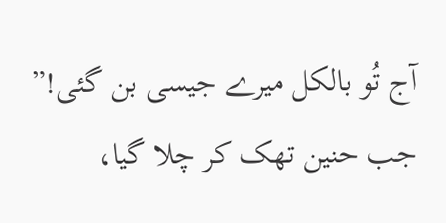آج تُو بالکل میرے جیسی بن گئی!”
جب حنین تھک کر چلا گیا،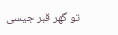تو گھر قبر جیسی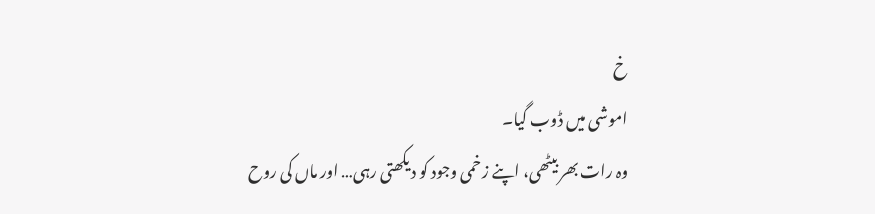خ
اموشی میں ڈوب گیا۔
وہ رات بھر بیٹھی، اپنے زخمی وجود کو دیکھتی رہی… اور ماں کی روح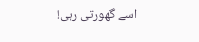اسے گھورتی رہی!